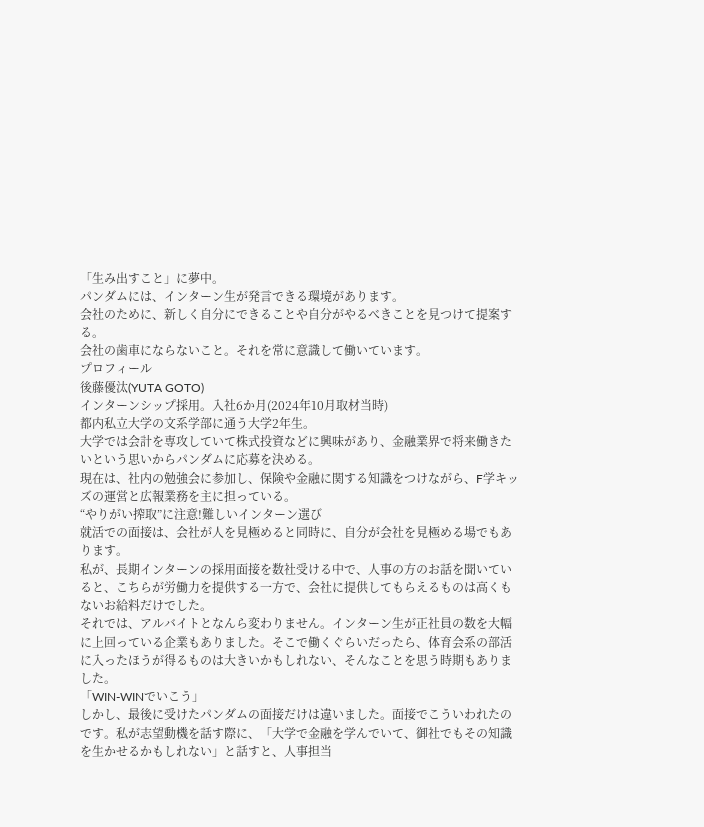「生み出すこと」に夢中。
パンダムには、インターン生が発言できる環境があります。
会社のために、新しく自分にできることや自分がやるべきことを見つけて提案する。
会社の歯車にならないこと。それを常に意識して働いています。
プロフィール
後藤優汰(YUTA GOTO)
インターンシップ採用。入社6か月(2024年10月取材当時)
都内私立大学の文系学部に通う大学2年生。
大学では会計を専攻していて株式投資などに興味があり、金融業界で将来働きたいという思いからパンダムに応募を決める。
現在は、社内の勉強会に参加し、保険や金融に関する知識をつけながら、F学キッズの運営と広報業務を主に担っている。
“やりがい搾取”に注意!難しいインターン選び
就活での面接は、会社が人を見極めると同時に、自分が会社を見極める場でもあります。
私が、長期インターンの採用面接を数社受ける中で、人事の方のお話を聞いていると、こちらが労働力を提供する一方で、会社に提供してもらえるものは高くもないお給料だけでした。
それでは、アルバイトとなんら変わりません。インターン生が正社員の数を大幅に上回っている企業もありました。そこで働くぐらいだったら、体育会系の部活に入ったほうが得るものは大きいかもしれない、そんなことを思う時期もありました。
「WIN-WINでいこう」
しかし、最後に受けたパンダムの面接だけは違いました。面接でこういわれたのです。私が志望動機を話す際に、「大学で金融を学んでいて、御社でもその知識を生かせるかもしれない」と話すと、人事担当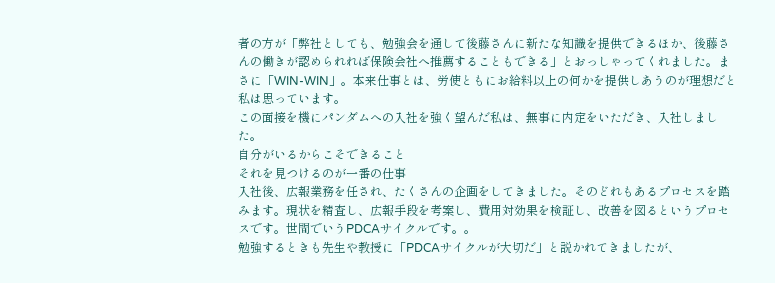者の方が「弊社としても、勉強会を通して後藤さんに新たな知識を提供できるほか、後藤さんの働きが認められれば保険会社へ推薦することもできる」とおっしゃってくれました。まさに「WIN-WIN」。本来仕事とは、労使ともにお給料以上の何かを提供しあうのが理想だと私は思っています。
この面接を機にパンダムへの入社を強く望んだ私は、無事に内定をいただき、入社しました。
自分がいるからこそできること
それを見つけるのが一番の仕事
入社後、広報業務を任され、たくさんの企画をしてきました。そのどれもあるプロセスを踏みます。現状を精査し、広報手段を考案し、費用対効果を検証し、改善を図るというプロセスです。世間でいうPDCAサイクルです。。
勉強するときも先生や教授に「PDCAサイクルが大切だ」と説かれてきましたが、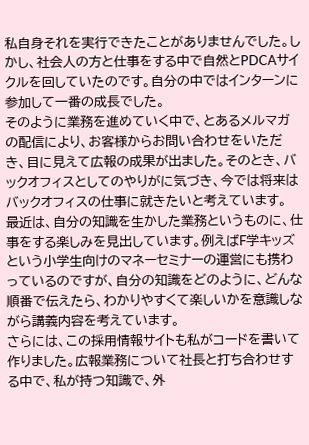私自身それを実行できたことがありませんでした。しかし、社会人の方と仕事をする中で自然とPDCAサイクルを回していたのです。自分の中ではインターンに参加して一番の成長でした。
そのように業務を進めていく中で、とあるメルマガの配信により、お客様からお問い合わせをいただき、目に見えて広報の成果が出ました。そのとき、バックオフィスとしてのやりがに気づき、今では将来はバックオフィスの仕事に就きたいと考えています。
最近は、自分の知識を生かした業務というものに、仕事をする楽しみを見出しています。例えばF学キッズという小学生向けのマネーセミナーの運営にも携わっているのですが、自分の知識をどのように、どんな順番で伝えたら、わかりやすくて楽しいかを意識しながら講義内容を考えています。
さらには、この採用情報サイトも私がコードを書いて作りました。広報業務について社長と打ち合わせする中で、私が持つ知識で、外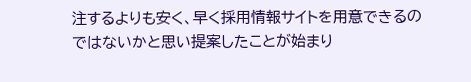注するよりも安く、早く採用情報サイトを用意できるのではないかと思い提案したことが始まり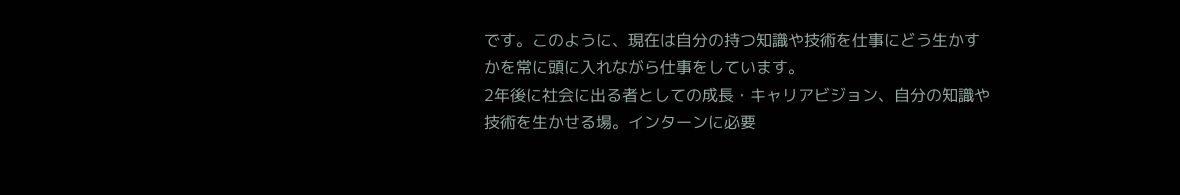です。このように、現在は自分の持つ知識や技術を仕事にどう生かすかを常に頭に入れながら仕事をしています。
2年後に社会に出る者としての成長・キャリアビジョン、自分の知識や技術を生かせる場。インターンに必要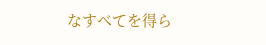なすべてを得ら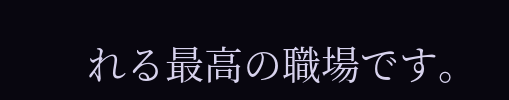れる最高の職場です。